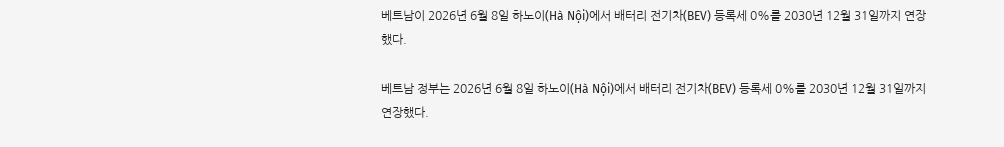베트남이 2026년 6월 8일 하노이(Hà Nội)에서 배터리 전기차(BEV) 등록세 0%를 2030년 12월 31일까지 연장했다.

베트남 정부는 2026년 6월 8일 하노이(Hà Nội)에서 배터리 전기차(BEV) 등록세 0%를 2030년 12월 31일까지 연장했다.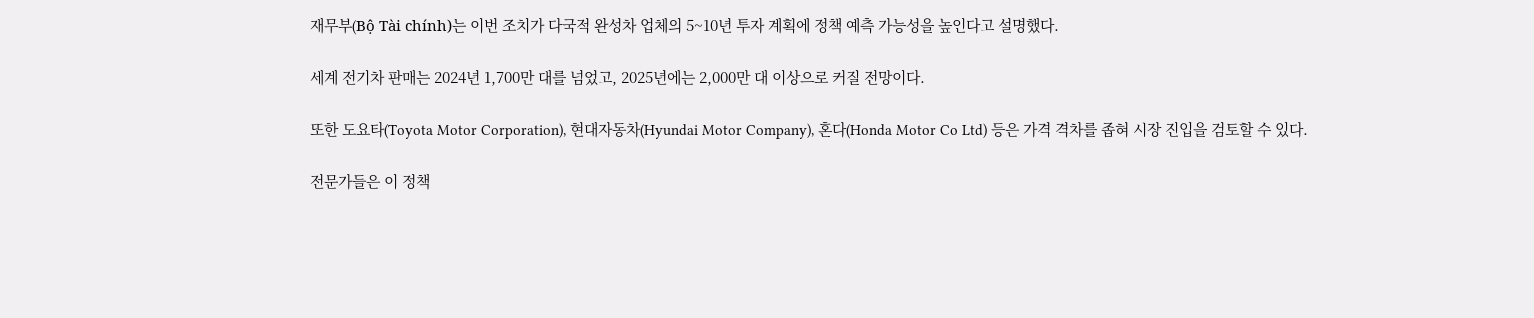재무부(Bộ Tài chính)는 이번 조치가 다국적 완성차 업체의 5~10년 투자 계획에 정책 예측 가능성을 높인다고 설명했다.

세계 전기차 판매는 2024년 1,700만 대를 넘었고, 2025년에는 2,000만 대 이상으로 커질 전망이다.

또한 도요타(Toyota Motor Corporation), 현대자동차(Hyundai Motor Company), 혼다(Honda Motor Co Ltd) 등은 가격 격차를 좁혀 시장 진입을 검토할 수 있다.

전문가들은 이 정책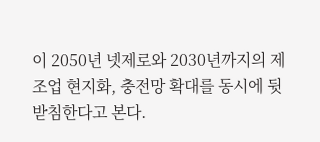이 2050년 넷제로와 2030년까지의 제조업 현지화, 충전망 확대를 동시에 뒷받침한다고 본다.